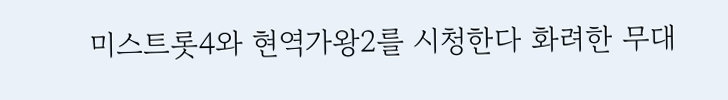미스트롯4와 현역가왕2를 시청한다 화려한 무대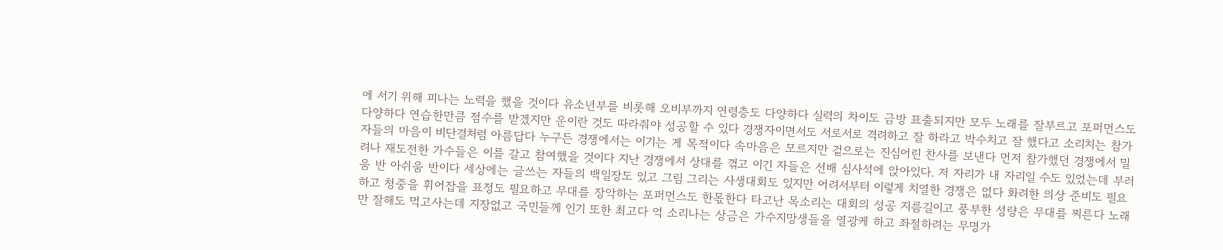에 서기 위해 피나는 노력을 했을 것이다 유소년부를 비롯해 오비부까지 연령층도 다양하다 실력의 차이도 금방 표출되지만 모두 노래를 잘부르고 포퍼먼스도 다양하다 연습한만큼 점수를 받겠지만 운이란 것도 따라줘야 성공할 수 있다 경쟁자이면서도 서로서로 격려하고 잘 하라고 박수치고 잘 했다고 소리치는 참가자들의 마음이 비단결처럼 아름답다 누구든 경쟁에서는 이기는 게 목적이다 속마음은 모르지만 겉으로는 진심어린 찬사를 보낸다 먼저 참가했던 경쟁에서 밀려나 재도전한 가수들은 이를 갈고 참여했을 것이다 지난 경쟁에서 상대를 꺾고 이긴 자들은 선배 심사석에 앉아있다. 저 자리가 내 자리일 수도 있었는데 부러움 반 아쉬움 반이다 세상에는 글쓰는 자들의 백일장도 있고 그림 그리는 사생대회도 있지만 어려서부터 이렇게 치열한 경쟁은 없다 화려한 의상 준비도 필요하고 청중을 휘어잡을 표정도 필요하고 무대를 장악하는 포퍼먼스도 한몫한다 타고난 목소리는 대회의 성공 지름길이고 풍부한 성량은 무대를 찌른다 노래만 잘해도 먹고사는데 지장없고 국민들께 인기 또한 최고다 억 소리나는 상금은 가수지망생들을 열광케 하고 좌절하려는 무명가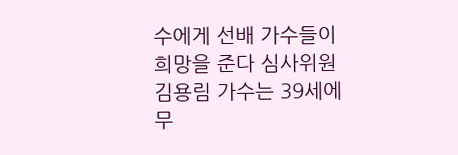수에게 선배 가수들이 희망을 준다 심사위원 김용림 가수는 39세에 무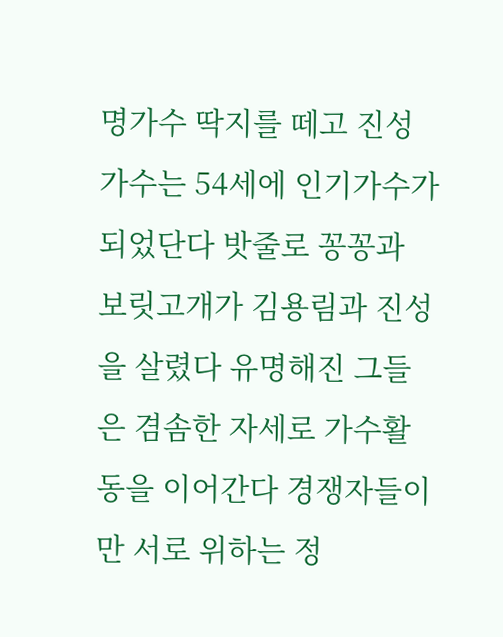명가수 딱지를 떼고 진성 가수는 54세에 인기가수가 되었단다 밧줄로 꽁꽁과 보릿고개가 김용림과 진성을 살렸다 유명해진 그들은 겸솜한 자세로 가수활동을 이어간다 경쟁자들이만 서로 위하는 정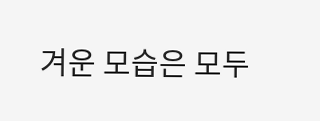겨운 모습은 모두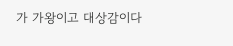가 가왕이고 대상감이다